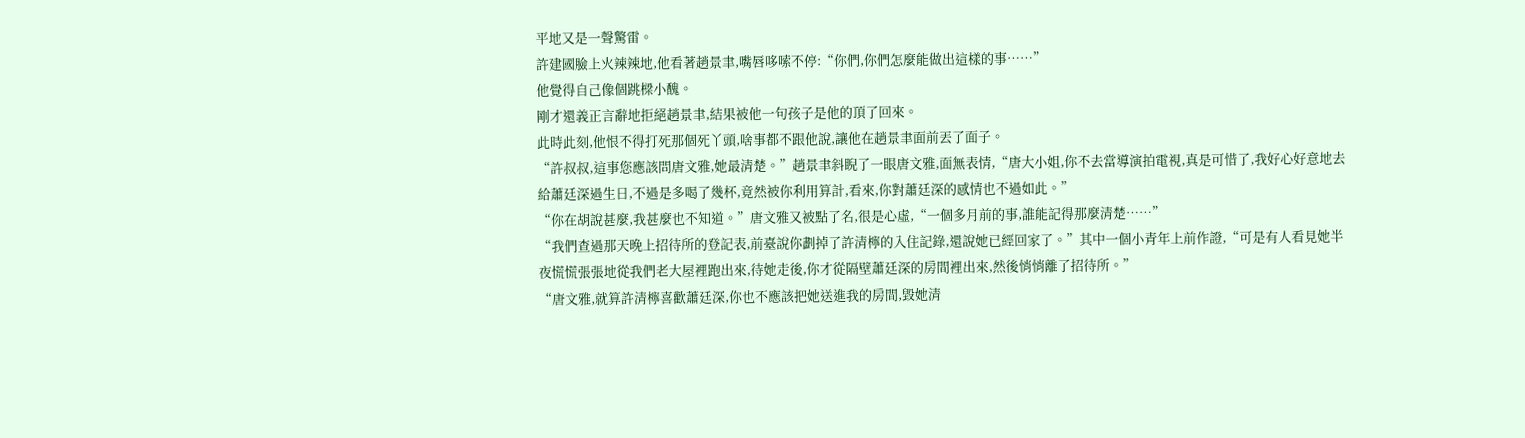平地又是一聲驚雷。
許建國臉上火辣辣地,他看著趙景聿,嘴唇哆嗦不停:“你們,你們怎麼能做出這樣的事……”
他覺得自己像個跳樑小醜。
剛才還義正言辭地拒絕趙景聿,結果被他一句孩子是他的頂了回來。
此時此刻,他恨不得打死那個死丫頭,啥事都不跟他說,讓他在趙景聿面前丟了面子。
“許叔叔,這事您應該問唐文雅,她最清楚。”趙景聿斜睨了一眼唐文雅,面無表情,“唐大小姐,你不去當導演拍電視,真是可惜了,我好心好意地去給蕭廷深過生日,不過是多喝了幾杯,竟然被你利用算計,看來,你對蕭廷深的感情也不過如此。”
“你在胡說甚麼,我甚麼也不知道。”唐文雅又被點了名,很是心虛,“一個多月前的事,誰能記得那麼清楚……”
“我們查過那天晚上招待所的登記表,前臺說你劃掉了許清檸的入住記錄,還說她已經回家了。”其中一個小青年上前作證,“可是有人看見她半夜慌慌張張地從我們老大屋裡跑出來,待她走後,你才從隔壁蕭廷深的房間裡出來,然後悄悄離了招待所。”
“唐文雅,就算許清檸喜歡蕭廷深,你也不應該把她送進我的房間,毀她清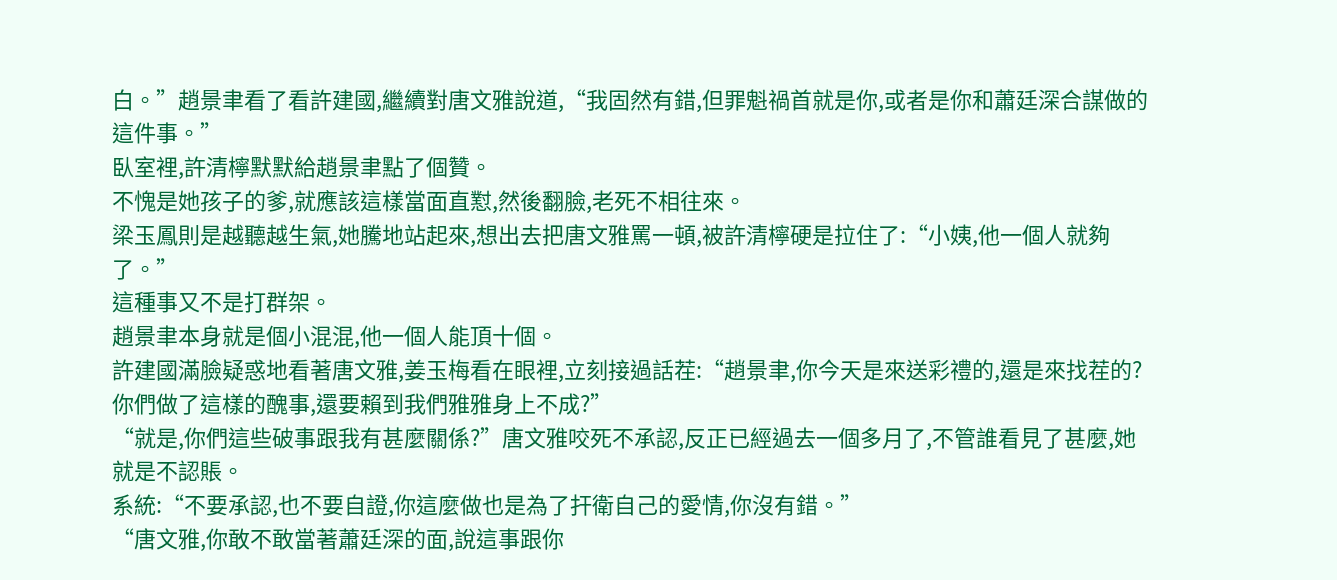白。”趙景聿看了看許建國,繼續對唐文雅說道,“我固然有錯,但罪魁禍首就是你,或者是你和蕭廷深合謀做的這件事。”
臥室裡,許清檸默默給趙景聿點了個贊。
不愧是她孩子的爹,就應該這樣當面直懟,然後翻臉,老死不相往來。
梁玉鳳則是越聽越生氣,她騰地站起來,想出去把唐文雅罵一頓,被許清檸硬是拉住了:“小姨,他一個人就夠了。”
這種事又不是打群架。
趙景聿本身就是個小混混,他一個人能頂十個。
許建國滿臉疑惑地看著唐文雅,姜玉梅看在眼裡,立刻接過話茬:“趙景聿,你今天是來送彩禮的,還是來找茬的?你們做了這樣的醜事,還要賴到我們雅雅身上不成?”
“就是,你們這些破事跟我有甚麼關係?”唐文雅咬死不承認,反正已經過去一個多月了,不管誰看見了甚麼,她就是不認賬。
系統:“不要承認,也不要自證,你這麼做也是為了扞衛自己的愛情,你沒有錯。”
“唐文雅,你敢不敢當著蕭廷深的面,說這事跟你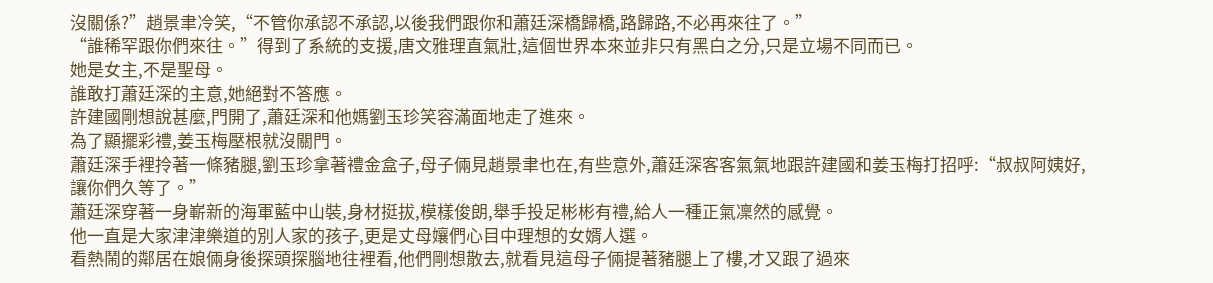沒關係?”趙景聿冷笑,“不管你承認不承認,以後我們跟你和蕭廷深橋歸橋,路歸路,不必再來往了。”
“誰稀罕跟你們來往。”得到了系統的支援,唐文雅理直氣壯,這個世界本來並非只有黑白之分,只是立場不同而已。
她是女主,不是聖母。
誰敢打蕭廷深的主意,她絕對不答應。
許建國剛想說甚麼,門開了,蕭廷深和他媽劉玉珍笑容滿面地走了進來。
為了顯擺彩禮,姜玉梅壓根就沒關門。
蕭廷深手裡拎著一條豬腿,劉玉珍拿著禮金盒子,母子倆見趙景聿也在,有些意外,蕭廷深客客氣氣地跟許建國和姜玉梅打招呼:“叔叔阿姨好,讓你們久等了。”
蕭廷深穿著一身嶄新的海軍藍中山裝,身材挺拔,模樣俊朗,舉手投足彬彬有禮,給人一種正氣凜然的感覺。
他一直是大家津津樂道的別人家的孩子,更是丈母孃們心目中理想的女婿人選。
看熱鬧的鄰居在娘倆身後探頭探腦地往裡看,他們剛想散去,就看見這母子倆提著豬腿上了樓,才又跟了過來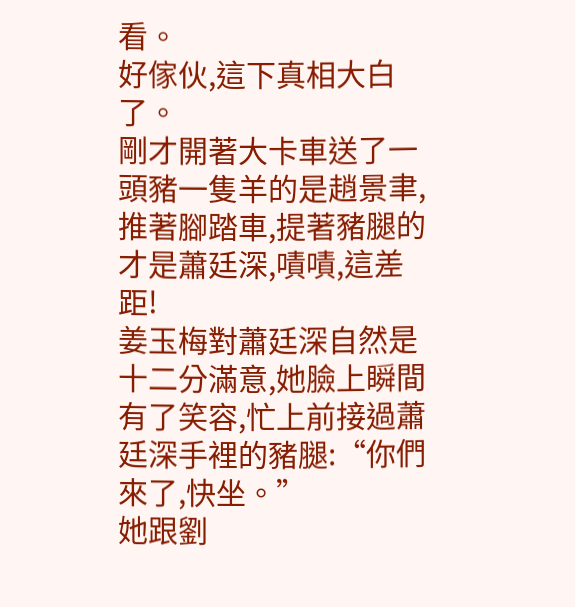看。
好傢伙,這下真相大白了。
剛才開著大卡車送了一頭豬一隻羊的是趙景聿,推著腳踏車,提著豬腿的才是蕭廷深,嘖嘖,這差距!
姜玉梅對蕭廷深自然是十二分滿意,她臉上瞬間有了笑容,忙上前接過蕭廷深手裡的豬腿:“你們來了,快坐。”
她跟劉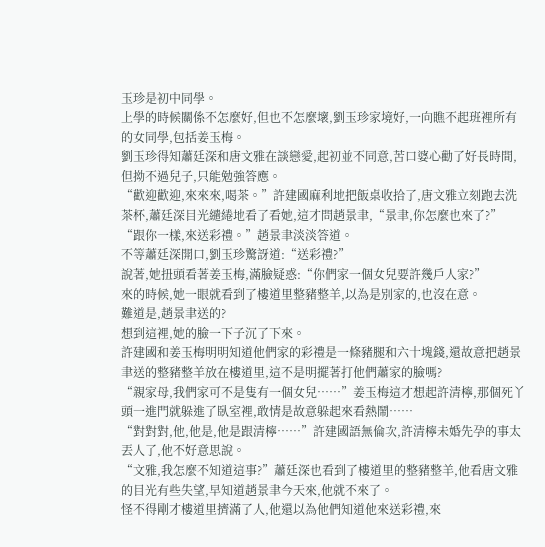玉珍是初中同學。
上學的時候關係不怎麼好,但也不怎麼壞,劉玉珍家境好,一向瞧不起班裡所有的女同學,包括姜玉梅。
劉玉珍得知蕭廷深和唐文雅在談戀愛,起初並不同意,苦口婆心勸了好長時間,但拗不過兒子,只能勉強答應。
“歡迎歡迎,來來來,喝茶。”許建國麻利地把飯桌收拾了,唐文雅立刻跑去洗茶杯,蕭廷深目光繾綣地看了看她,這才問趙景聿,“景聿,你怎麼也來了?”
“跟你一樣,來送彩禮。”趙景聿淡淡答道。
不等蕭廷深開口,劉玉珍驚訝道:“送彩禮?”
說著,她扭頭看著姜玉梅,滿臉疑惑:“你們家一個女兒要許幾戶人家?”
來的時候,她一眼就看到了樓道里整豬整羊,以為是別家的,也沒在意。
難道是,趙景聿送的?
想到這裡,她的臉一下子沉了下來。
許建國和姜玉梅明明知道他們家的彩禮是一條豬腿和六十塊錢,還故意把趙景聿送的整豬整羊放在樓道里,這不是明擺著打他們蕭家的臉嗎?
“親家母,我們家可不是隻有一個女兒……”姜玉梅這才想起許清檸,那個死丫頭一進門就躲進了臥室裡,敢情是故意躲起來看熱鬧……
“對對對,他,他是,他是跟清檸……”許建國語無倫次,許清檸未婚先孕的事太丟人了,他不好意思說。
“文雅,我怎麼不知道這事?”蕭廷深也看到了樓道里的整豬整羊,他看唐文雅的目光有些失望,早知道趙景聿今天來,他就不來了。
怪不得剛才樓道里擠滿了人,他還以為他們知道他來送彩禮,來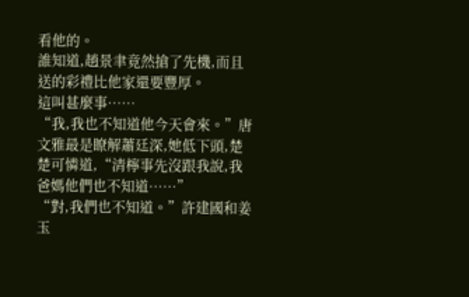看他的。
誰知道,趙景聿竟然搶了先機,而且送的彩禮比他家還要豐厚。
這叫甚麼事……
“我,我也不知道他今天會來。”唐文雅最是瞭解蕭廷深,她低下頭,楚楚可憐道,“清檸事先沒跟我說,我爸媽他們也不知道……”
“對,我們也不知道。”許建國和姜玉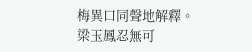梅異口同聲地解釋。
梁玉鳳忍無可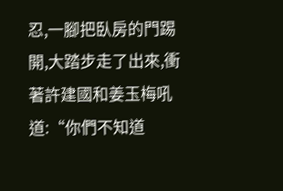忍,一腳把臥房的門踢開,大踏步走了出來,衝著許建國和姜玉梅吼道:“你們不知道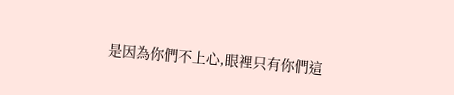是因為你們不上心,眼裡只有你們這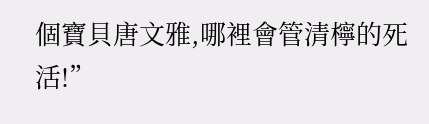個寶貝唐文雅,哪裡會管清檸的死活!”